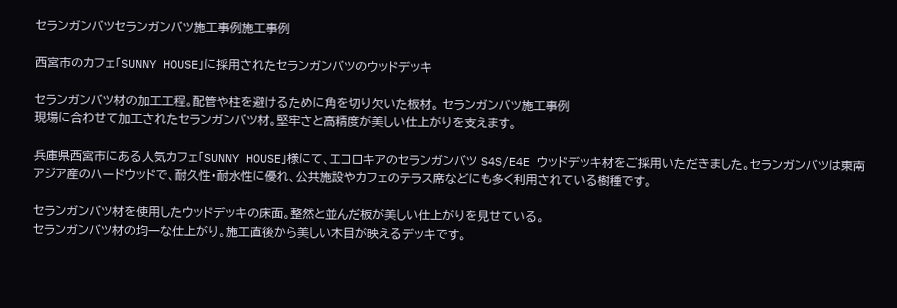セランガンバツセランガンバツ施工事例施工事例

西宮市のカフェ「SUNNY HOUSE」に採用されたセランガンバツのウッドデッキ

セランガンバツ材の加工工程。配管や柱を避けるために角を切り欠いた板材。 セランガンバツ施工事例
現場に合わせて加工されたセランガンバツ材。堅牢さと高精度が美しい仕上がりを支えます。

兵庫県西宮市にある人気カフェ「SUNNY HOUSE」様にて、エコロキアのセランガンバツ S4S/E4E ウッドデッキ材をご採用いただきました。セランガンバツは東南アジア産のハードウッドで、耐久性・耐水性に優れ、公共施設やカフェのテラス席などにも多く利用されている樹種です。

セランガンバツ材を使用したウッドデッキの床面。整然と並んだ板が美しい仕上がりを見せている。
セランガンバツ材の均一な仕上がり。施工直後から美しい木目が映えるデッキです。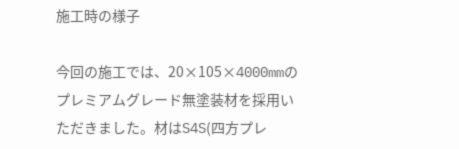施工時の様子

今回の施工では、20×105×4000mmのプレミアムグレード無塗装材を採用いただきました。材はS4S(四方プレ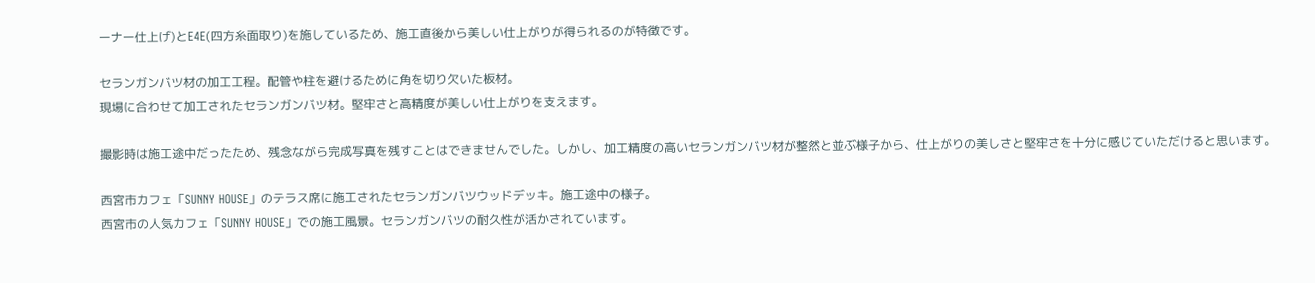ーナー仕上げ)とE4E(四方糸面取り)を施しているため、施工直後から美しい仕上がりが得られるのが特徴です。

セランガンバツ材の加工工程。配管や柱を避けるために角を切り欠いた板材。
現場に合わせて加工されたセランガンバツ材。堅牢さと高精度が美しい仕上がりを支えます。

撮影時は施工途中だったため、残念ながら完成写真を残すことはできませんでした。しかし、加工精度の高いセランガンバツ材が整然と並ぶ様子から、仕上がりの美しさと堅牢さを十分に感じていただけると思います。

西宮市カフェ「SUNNY HOUSE」のテラス席に施工されたセランガンバツウッドデッキ。施工途中の様子。
西宮市の人気カフェ「SUNNY HOUSE」での施工風景。セランガンバツの耐久性が活かされています。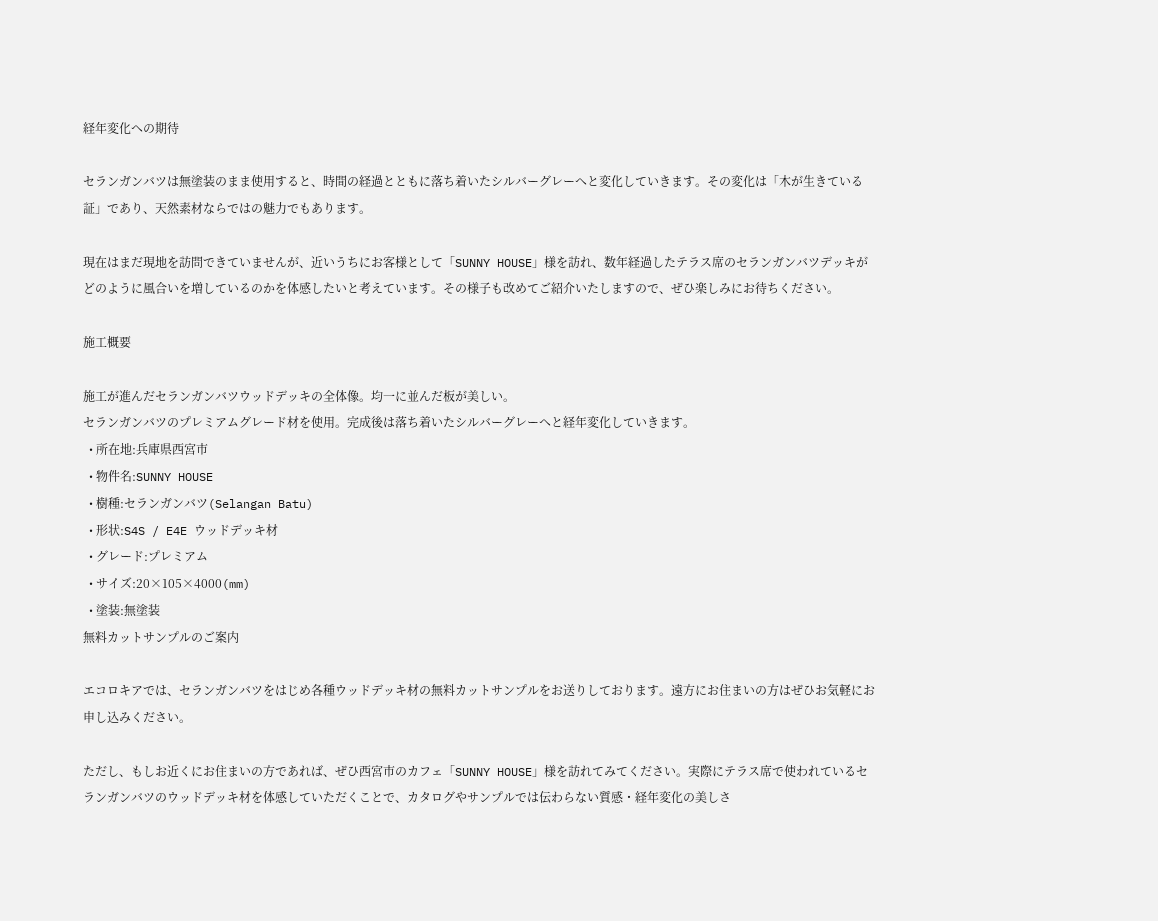経年変化への期待

セランガンバツは無塗装のまま使用すると、時間の経過とともに落ち着いたシルバーグレーへと変化していきます。その変化は「木が生きている証」であり、天然素材ならではの魅力でもあります。

現在はまだ現地を訪問できていませんが、近いうちにお客様として「SUNNY HOUSE」様を訪れ、数年経過したテラス席のセランガンバツデッキがどのように風合いを増しているのかを体感したいと考えています。その様子も改めてご紹介いたしますので、ぜひ楽しみにお待ちください。

施工概要

施工が進んだセランガンバツウッドデッキの全体像。均一に並んだ板が美しい。
セランガンバツのプレミアムグレード材を使用。完成後は落ち着いたシルバーグレーへと経年変化していきます。
  • 所在地:兵庫県西宮市
  • 物件名:SUNNY HOUSE
  • 樹種:セランガンバツ(Selangan Batu)
  • 形状:S4S / E4E ウッドデッキ材
  • グレード:プレミアム
  • サイズ:20×105×4000(mm)
  • 塗装:無塗装
無料カットサンプルのご案内

エコロキアでは、セランガンバツをはじめ各種ウッドデッキ材の無料カットサンプルをお送りしております。遠方にお住まいの方はぜひお気軽にお申し込みください。

ただし、もしお近くにお住まいの方であれば、ぜひ西宮市のカフェ「SUNNY HOUSE」様を訪れてみてください。実際にテラス席で使われているセランガンバツのウッドデッキ材を体感していただくことで、カタログやサンプルでは伝わらない質感・経年変化の美しさ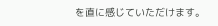を直に感じていただけます。